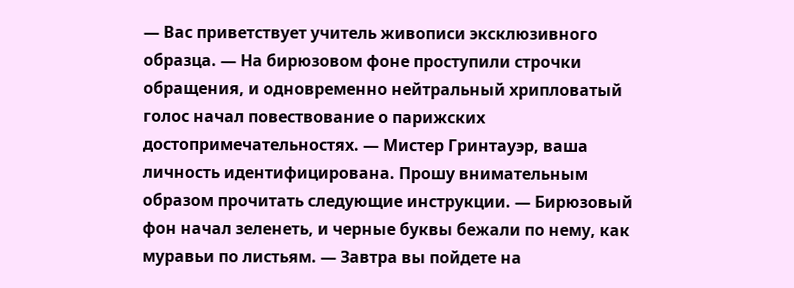— Вас приветствует учитель живописи эксклюзивного образца. — На бирюзовом фоне проступили строчки обращения, и одновременно нейтральный хрипловатый голос начал повествование о парижских достопримечательностях. — Мистер Гринтауэр, ваша личность идентифицирована. Прошу внимательным образом прочитать следующие инструкции. — Бирюзовый фон начал зеленеть, и черные буквы бежали по нему, как муравьи по листьям. — Завтра вы пойдете на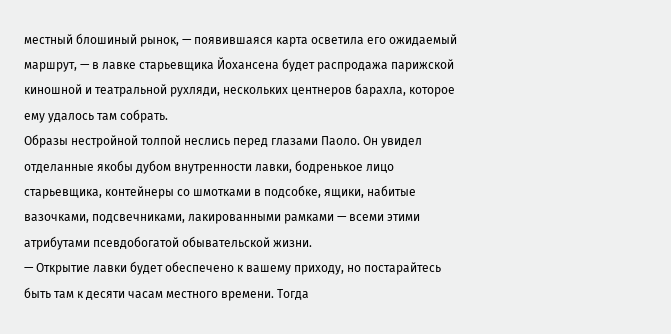местный блошиный рынок, — появившаяся карта осветила его ожидаемый маршрут, — в лавке старьевщика Йохансена будет распродажа парижской киношной и театральной рухляди, нескольких центнеров барахла, которое ему удалось там собрать.
Образы нестройной толпой неслись перед глазами Паоло. Он увидел отделанные якобы дубом внутренности лавки, бодренькое лицо старьевщика, контейнеры со шмотками в подсобке, ящики, набитые вазочками, подсвечниками, лакированными рамками — всеми этими атрибутами псевдобогатой обывательской жизни.
— Открытие лавки будет обеспечено к вашему приходу, но постарайтесь быть там к десяти часам местного времени. Тогда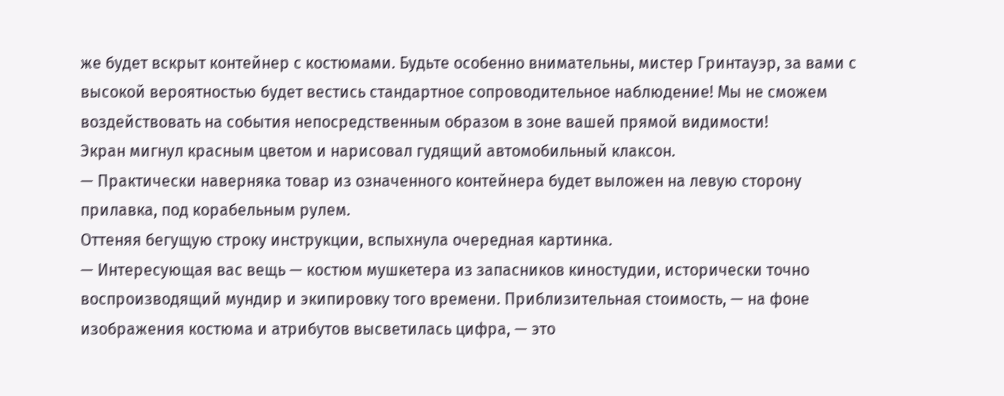же будет вскрыт контейнер с костюмами. Будьте особенно внимательны, мистер Гринтауэр, за вами с высокой вероятностью будет вестись стандартное сопроводительное наблюдение! Мы не сможем воздействовать на события непосредственным образом в зоне вашей прямой видимости!
Экран мигнул красным цветом и нарисовал гудящий автомобильный клаксон.
— Практически наверняка товар из означенного контейнера будет выложен на левую сторону прилавка, под корабельным рулем.
Оттеняя бегущую строку инструкции, вспыхнула очередная картинка.
— Интересующая вас вещь — костюм мушкетера из запасников киностудии, исторически точно воспроизводящий мундир и экипировку того времени. Приблизительная стоимость, — на фоне изображения костюма и атрибутов высветилась цифра, — это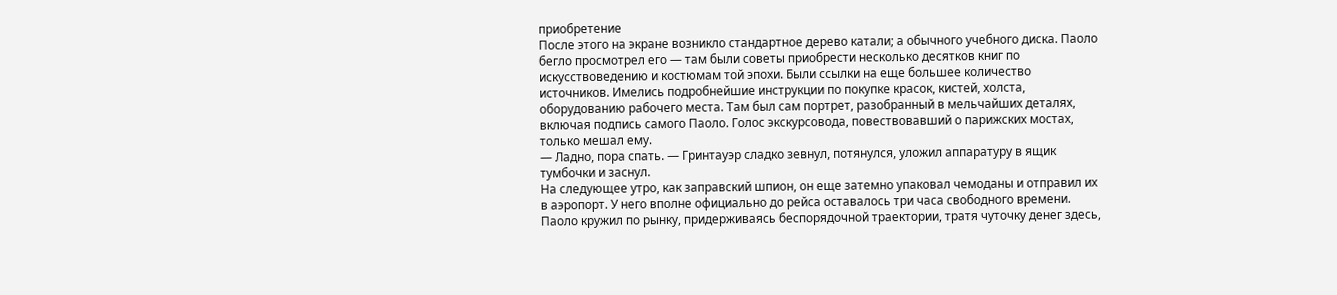приобретение
После этого на экране возникло стандартное дерево катали; а обычного учебного диска. Паоло бегло просмотрел его — там были советы приобрести несколько десятков книг по искусствоведению и костюмам той эпохи. Были ссылки на еще большее количество источников. Имелись подробнейшие инструкции по покупке красок, кистей, холста, оборудованию рабочего места. Там был сам портрет, разобранный в мельчайших деталях, включая подпись самого Паоло. Голос экскурсовода, повествовавший о парижских мостах, только мешал ему.
— Ладно, пора спать. — Гринтауэр сладко зевнул, потянулся, уложил аппаратуру в ящик тумбочки и заснул.
На следующее утро, как заправский шпион, он еще затемно упаковал чемоданы и отправил их в аэропорт. У него вполне официально до рейса оставалось три часа свободного времени. Паоло кружил по рынку, придерживаясь беспорядочной траектории, тратя чуточку денег здесь,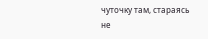чуточку там, стараясь не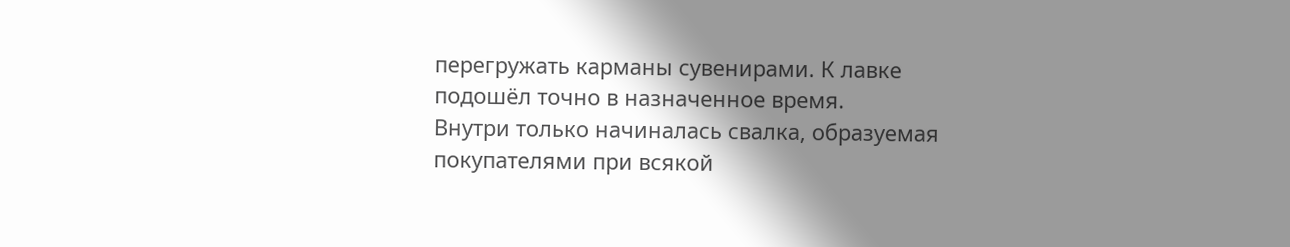перегружать карманы сувенирами. К лавке подошёл точно в назначенное время.
Внутри только начиналась свалка, образуемая покупателями при всякой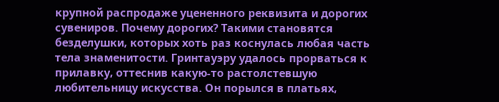крупной распродаже уцененного реквизита и дорогих сувениров. Почему дорогих? Такими становятся безделушки, которых хоть раз коснулась любая часть тела знаменитости. Гринтауэру удалось прорваться к прилавку, оттеснив какую-то растолстевшую любительницу искусства. Он порылся в платьях,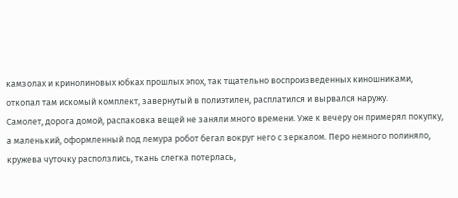камзолах и кринолиновых юбках прошлых эпох, так тщательно воспроизведенных киношниками, откопал там искомый комплект, завернутый в полиэтилен, расплатился и вырвался наружу.
Самолет, дорога домой, распаковка вещей не заняли много времени. Уже к вечеру он примерял покупку, а маленький, оформленный под лемура робот бегал вокруг него с зеркалом. Перо немного полиняло, кружева чуточку расползлись, ткань слегка потерлась,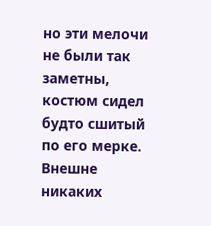но эти мелочи не были так заметны, костюм сидел будто сшитый по его мерке. Внешне никаких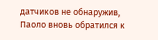датчиков не обнаружив, Паоло вновь обратился к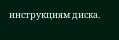инструкциям диска.